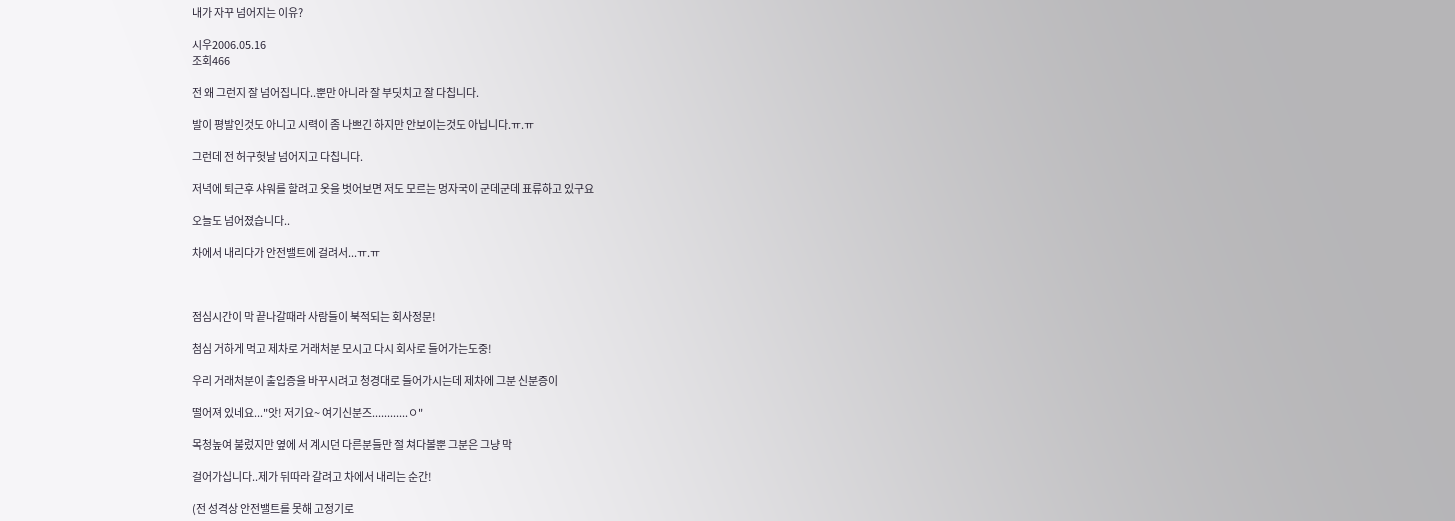내가 자꾸 넘어지는 이유?

시우2006.05.16
조회466

전 왜 그런지 잘 넘어집니다..뿐만 아니라 잘 부딧치고 잘 다칩니다.

발이 평발인것도 아니고 시력이 좀 나쁘긴 하지만 안보이는것도 아닙니다.ㅠ.ㅠ

그런데 전 허구헛날 넘어지고 다칩니다.

저녁에 퇴근후 샤워를 할려고 옷을 벗어보면 저도 모르는 멍자국이 군데군데 표류하고 있구요

오늘도 넘어졌습니다..

차에서 내리다가 안전밸트에 걸려서...ㅠ.ㅠ



점심시간이 막 끝나갈때라 사람들이 북적되는 회사정문!

첨심 거하게 먹고 제차로 거래처분 모시고 다시 회사로 들어가는도중!

우리 거래처분이 출입증을 바꾸시려고 청경대로 들어가시는데 제차에 그분 신분증이

떨어져 있네요..."앗! 저기요~ 여기신분즈............ㅇ"

목청높여 불렀지만 옆에 서 계시던 다른분들만 절 쳐다볼뿐 그분은 그냥 막

걸어가십니다..제가 뒤따라 갈려고 차에서 내리는 순간!

(전 성격상 안전밸트를 못해 고정기로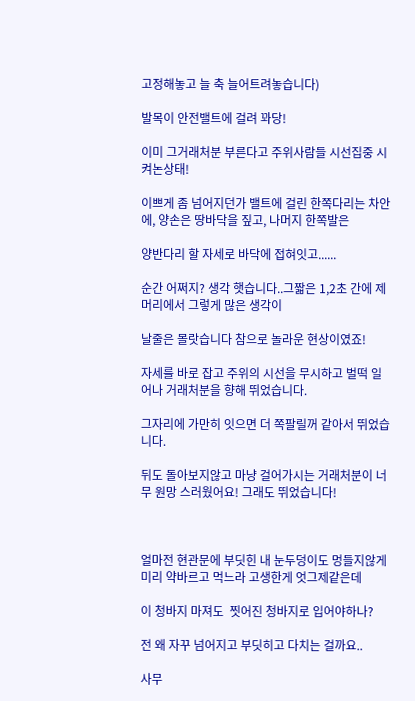고정해놓고 늘 축 늘어트려놓습니다)

발목이 안전밸트에 걸려 꽈당!

이미 그거래처분 부른다고 주위사람들 시선집중 시켜논상태!

이쁘게 좀 넘어지던가 밸트에 걸린 한쪽다리는 차안에, 양손은 땅바닥을 짚고, 나머지 한쪽발은

양반다리 할 자세로 바닥에 접혀잇고......

순간 어쩌지? 생각 햇습니다..그짧은 1,2초 간에 제머리에서 그렇게 많은 생각이

날줄은 몰랏습니다 참으로 놀라운 현상이였죠!

자세를 바로 잡고 주위의 시선을 무시하고 벌떡 일어나 거래처분을 향해 뛰었습니다.

그자리에 가만히 잇으면 더 쪽팔릴꺼 같아서 뛰었습니다.

뒤도 돌아보지않고 마냥 걸어가시는 거래처분이 너무 원망 스러웠어요! 그래도 뛰었습니다!



얼마전 현관문에 부딧힌 내 눈두덩이도 멍들지않게 미리 약바르고 먹느라 고생한게 엇그제같은데

이 청바지 마져도  찟어진 청바지로 입어야하나?

전 왜 자꾸 넘어지고 부딧히고 다치는 걸까요..

사무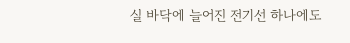실 바닥에 늘어진 전기선 하나에도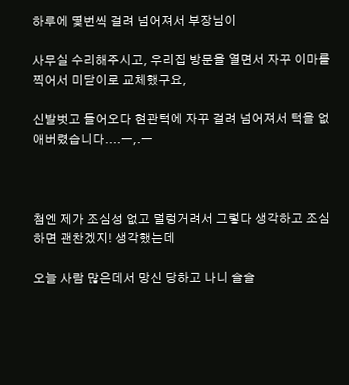하루에 몇번씩 걸려 넘어져서 부장님이

사무실 수리해주시고, 우리집 방문을 열면서 자꾸 이마를 찍어서 미닫이로 교체했구요,

신발벗고 들어오다 현관턱에 자꾸 걸려 넘어져서 턱을 없애버렸습니다....ㅡ,.ㅡ



첨엔 제가 조심성 없고 덜렁거려서 그렇다 생각하고 조심하면 괜찬겠지! 생각했는데

오늘 사람 많은데서 망신 당하고 나니 슬슬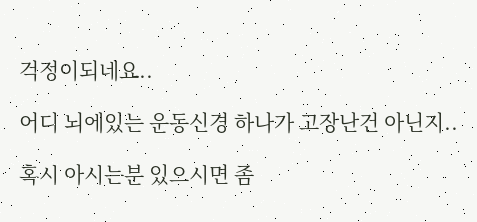걱정이되네요..

어디 뇌에있는 운동신경 하나가 고장난건 아닌지..

혹시 아시는분 있으시면 좀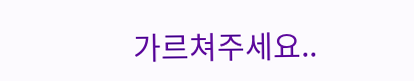가르쳐주세요..